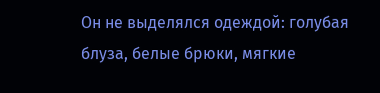Он не выделялся одеждой: голубая блуза, белые брюки, мягкие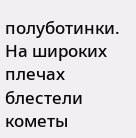полуботинки. На широких плечах блестели кометы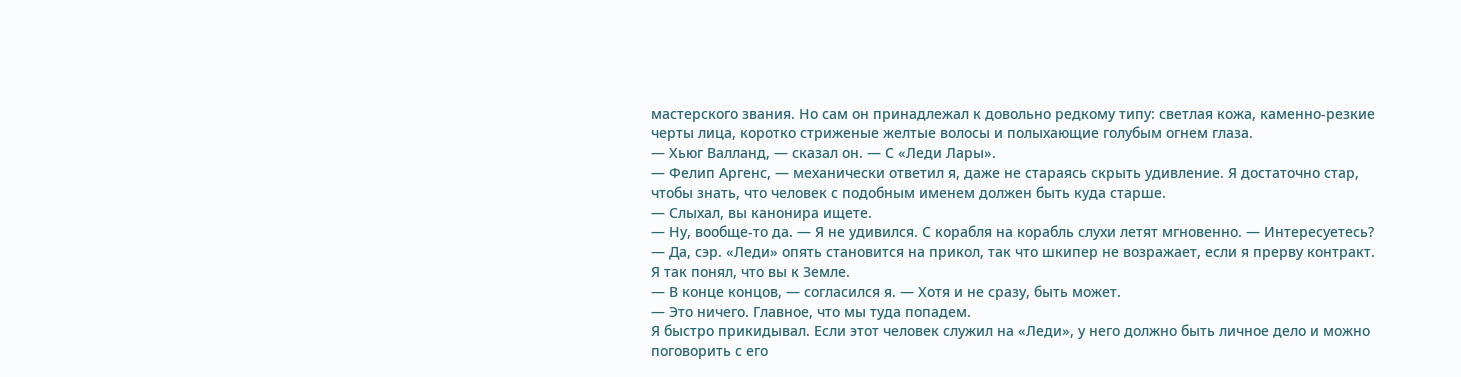мастерского звания. Но сам он принадлежал к довольно редкому типу: светлая кожа, каменно-резкие черты лица, коротко стриженые желтые волосы и полыхающие голубым огнем глаза.
— Хьюг Валланд, — сказал он. — С «Леди Лары».
— Фелип Аргенс, — механически ответил я, даже не стараясь скрыть удивление. Я достаточно стар, чтобы знать, что человек с подобным именем должен быть куда старше.
— Слыхал, вы канонира ищете.
— Ну, вообще-то да. — Я не удивился. С корабля на корабль слухи летят мгновенно. — Интересуетесь?
— Да, сэр. «Леди» опять становится на прикол, так что шкипер не возражает, если я прерву контракт. Я так понял, что вы к Земле.
— В конце концов, — согласился я. — Хотя и не сразу, быть может.
— Это ничего. Главное, что мы туда попадем.
Я быстро прикидывал. Если этот человек служил на «Леди», у него должно быть личное дело и можно поговорить с его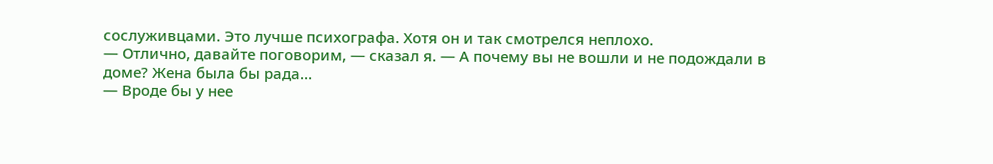сослуживцами. Это лучше психографа. Хотя он и так смотрелся неплохо.
— Отлично, давайте поговорим, — сказал я. — А почему вы не вошли и не подождали в доме? Жена была бы рада…
— Вроде бы у нее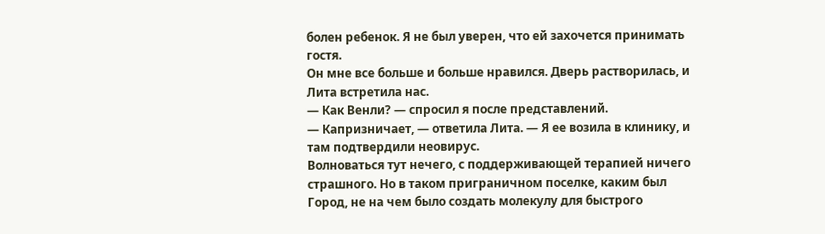болен ребенок. Я не был уверен, что ей захочется принимать гостя.
Он мне все больше и больше нравился. Дверь растворилась, и Лита встретила нас.
— Как Венли? — спросил я после представлений.
— Капризничает, — ответила Лита. — Я ее возила в клинику, и там подтвердили неовирус.
Волноваться тут нечего, с поддерживающей терапией ничего страшного. Но в таком приграничном поселке, каким был Город, не на чем было создать молекулу для быстрого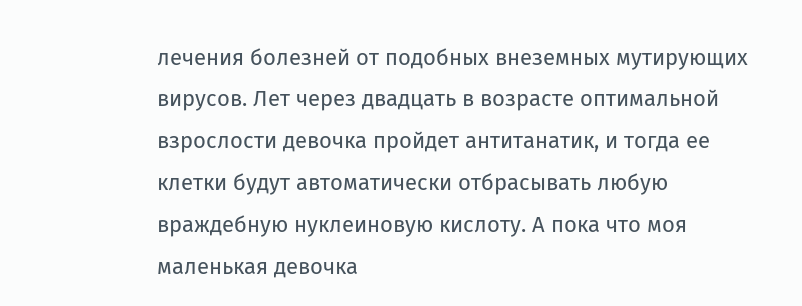лечения болезней от подобных внеземных мутирующих вирусов. Лет через двадцать в возрасте оптимальной взрослости девочка пройдет антитанатик, и тогда ее клетки будут автоматически отбрасывать любую враждебную нуклеиновую кислоту. А пока что моя маленькая девочка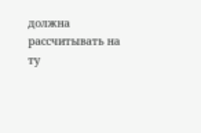должна рассчитывать на ту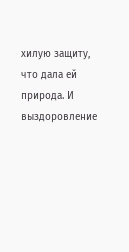хилую защиту, что дала ей природа. И выздоровление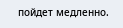пойдет медленно.